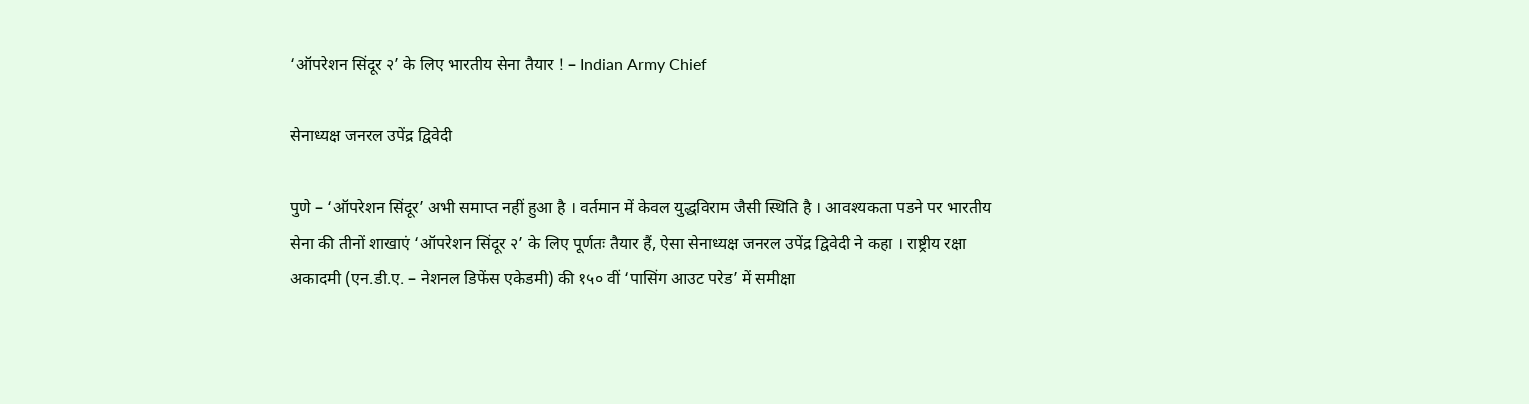‘ऑपरेशन सिंदूर २’ के लिए भारतीय सेना तैयार ! – Indian Army Chief

सेनाध्यक्ष जनरल उपेंद्र द्विवेदी

पुणे – ‘ऑपरेशन सिंदूर’ अभी समाप्त नहीं हुआ है । वर्तमान में केवल युद्धविराम जैसी स्थिति है । आवश्यकता पडने पर भारतीय सेना की तीनों शाखाएं ‘ऑपरेशन सिंदूर २’ के लिए पूर्णतः तैयार हैं, ऐसा सेनाध्यक्ष जनरल उपेंद्र द्विवेदी ने कहा । राष्ट्रीय रक्षा अकादमी (एन.डी.ए. – नेशनल डिफेंस एकेडमी) की १५० वीं ‘पासिंग आउट परेड’ में समीक्षा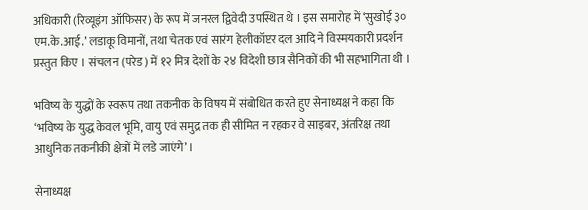अधिकारी (रिव्यूइंग ऑफिसर) के रूप में जनरल द्विवेदी उपस्थित थे । इस समारोह में ‘सुखोई ३० एम.के.आई.’ लडाकू विमानों, तथा चेतक एवं सारंग हेलीकॉप्टर दल आदि ने विस्मयकारी प्रदर्शन प्रस्तुत किए । संचलन (परेड) में १२ मित्र देशों के २४ विदेशी छात्र सैनिकों की भी सहभागिता थी ।

भविष्य के युद्धों के स्वरूप तथा तकनीक के विषय में संबोधित करते हुए सेनाध्यक्ष ने कहा कि ‘भविष्य के युद्ध केवल भूमि, वायु एवं समुद्र तक ही सीमित न रहकर वे साइबर, अंतरिक्ष तथा आधुनिक तकनीकी क्षेत्रों में लडे जाएंगे’ ।

सेनाध्यक्ष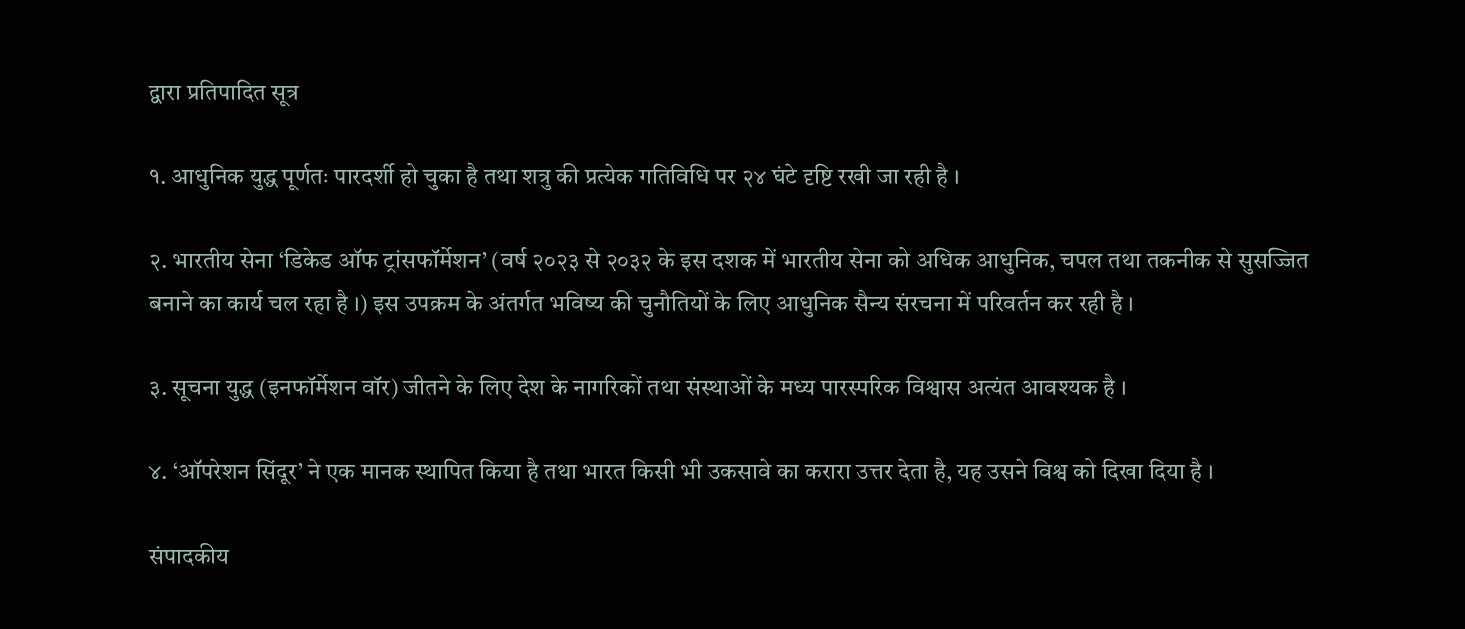द्वारा प्रतिपादित सूत्र

१. आधुनिक युद्ध पूर्णतः पारदर्शी हो चुका है तथा शत्रु की प्रत्येक गतिविधि पर २४ घंटे दृष्टि रखी जा रही है ।

२. भारतीय सेना ‘डिकेड ऑफ ट्रांसफॉर्मेशन’ (वर्ष २०२३ से २०३२ के इस दशक में भारतीय सेना को अधिक आधुनिक, चपल तथा तकनीक से सुसज्जित बनाने का कार्य चल रहा है ।) इस उपक्रम के अंतर्गत भविष्य की चुनौतियों के लिए आधुनिक सैन्य संरचना में परिवर्तन कर रही है ।

३. सूचना युद्ध (इनफॉर्मेशन वॉर) जीतने के लिए देश के नागरिकों तथा संस्थाओं के मध्य पारस्परिक विश्वास अत्यंत आवश्यक है ।

४. ‘ऑपरेशन सिंदूर’ ने एक मानक स्थापित किया है तथा भारत किसी भी उकसावे का करारा उत्तर देता है, यह उसने विश्व को दिखा दिया है ।

संपादकीय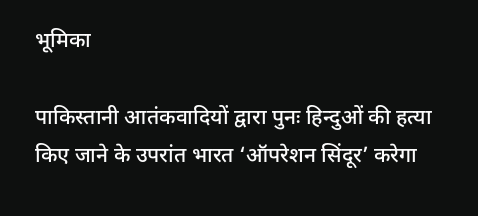भूमिका

पाकिस्तानी आतंकवादियों द्वारा पुनः हिन्दुओं की हत्या किए जाने के उपरांत भारत ‘ऑपरेशन सिंदूर’ करेगा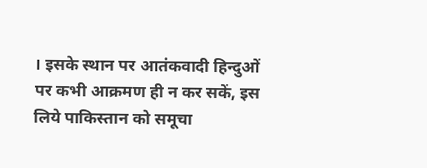। इसके स्थान पर आतंकवादी हिन्दुओं पर कभी आक्रमण ही न कर सकें, इस लिये पाकिस्तान को समूचा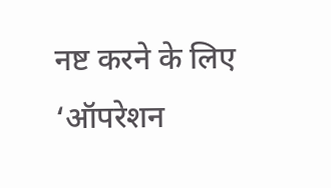नष्ट करने के लिए ‘ऑपरेशन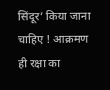सिंदूर’ किया जाना चाहिए ! आक्रमण ही रक्षा का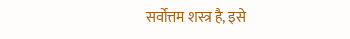सर्वोत्तम शस्त्र है, इसे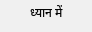ध्यान में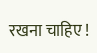रखना चाहिए !